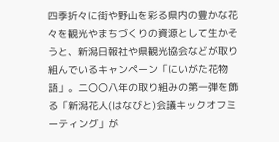四季折々に街や野山を彩る県内の豊かな花々を観光やまちづくりの資源として生かそうと、新潟日報社や県観光協会などが取り組んでいるキャンペーン「にいがた花物語」。二〇〇八年の取り組みの第一弾を飾る「新潟花人(はなびと)会議キックオフミーティング」が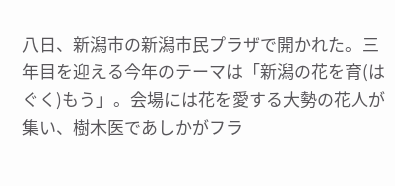八日、新潟市の新潟市民プラザで開かれた。三年目を迎える今年のテーマは「新潟の花を育(はぐく)もう」。会場には花を愛する大勢の花人が集い、樹木医であしかがフラ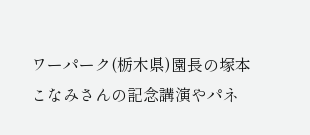ワーパーク(栃木県)園長の塚本こなみさんの記念講演やパネ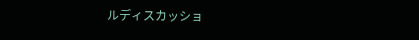ルディスカッショ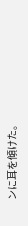ンに耳を傾けた。